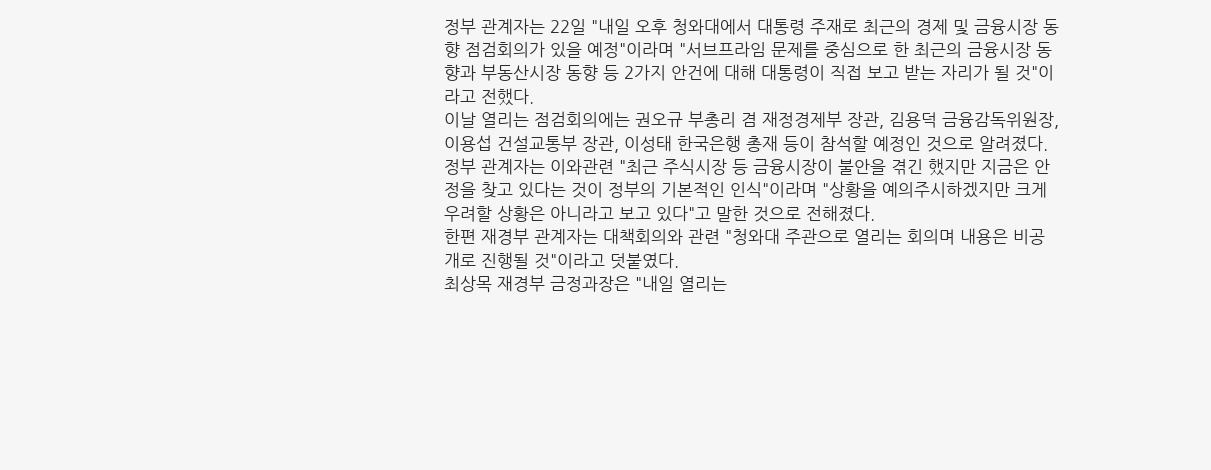정부 관계자는 22일 "내일 오후 청와대에서 대통령 주재로 최근의 경제 및 금융시장 동향 점검회의가 있을 예정"이라며 "서브프라임 문제를 중심으로 한 최근의 금융시장 동향과 부동산시장 동향 등 2가지 안건에 대해 대통령이 직접 보고 받는 자리가 될 것"이라고 전했다.
이날 열리는 점검회의에는 권오규 부총리 겸 재정경제부 장관, 김용덕 금융감독위원장, 이용섭 건설교통부 장관, 이성태 한국은행 총재 등이 참석할 예정인 것으로 알려졌다.
정부 관계자는 이와관련 "최근 주식시장 등 금융시장이 불안을 겪긴 했지만 지금은 안정을 찾고 있다는 것이 정부의 기본적인 인식"이라며 "상황을 예의주시하겠지만 크게 우려할 상황은 아니라고 보고 있다"고 말한 것으로 전해졌다.
한편 재경부 관계자는 대책회의와 관련 "청와대 주관으로 열리는 회의며 내용은 비공개로 진행될 것"이라고 덧붙였다.
최상목 재경부 금정과장은 "내일 열리는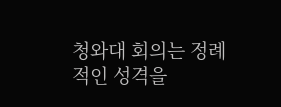청와대 회의는 정례적인 성격을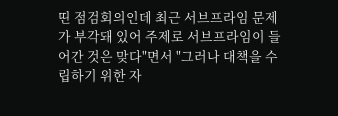띤 점검회의인데 최근 서브프라임 문제가 부각돼 있어 주제로 서브프라임이 들어간 것은 맞다"면서 "그러나 대책을 수립하기 위한 자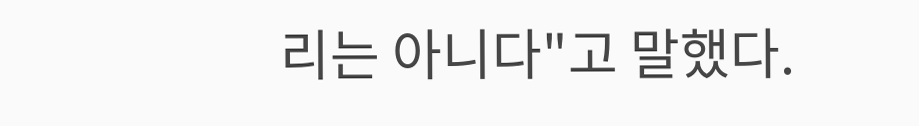리는 아니다"고 말했다.